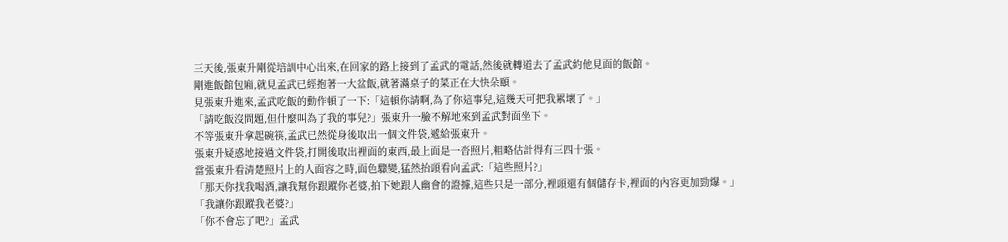三天後,張東升剛從培訓中心出來,在回家的路上接到了孟武的電話,然後就轉道去了孟武約他見面的飯館。
剛進飯館包廂,就見孟武已經抱著一大盆飯,就著滿桌子的菜正在大快朵頤。
見張東升進來,孟武吃飯的動作頓了一下:「這頓你請啊,為了你這事兒,這幾天可把我累壞了。」
「請吃飯沒問題,但什麼叫為了我的事兒?」張東升一臉不解地來到孟武對面坐下。
不等張東升拿起碗筷,孟武已然從身後取出一個文件袋,遞給張東升。
張東升疑惑地接過文件袋,打開後取出裡面的東西,最上面是一沓照片,粗略估計得有三四十張。
當張東升看清楚照片上的人面容之時,面色驟變,猛然抬頭看向孟武:「這些照片?」
「那天你找我喝酒,讓我幫你跟蹤你老婆,拍下她跟人幽會的證據,這些只是一部分,裡頭還有個儲存卡,裡面的內容更加勁爆。」
「我讓你跟蹤我老婆?」
「你不會忘了吧?」孟武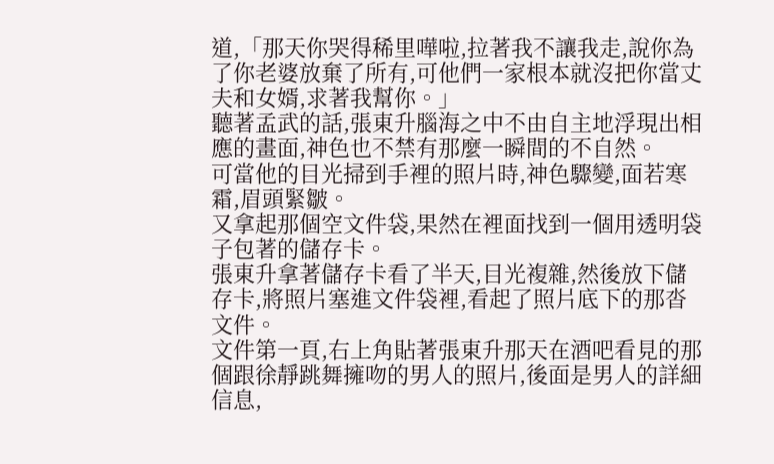道,「那天你哭得稀里嘩啦,拉著我不讓我走,說你為了你老婆放棄了所有,可他們一家根本就沒把你當丈夫和女婿,求著我幫你。」
聽著孟武的話,張東升腦海之中不由自主地浮現出相應的畫面,神色也不禁有那麼一瞬間的不自然。
可當他的目光掃到手裡的照片時,神色驟變,面若寒霜,眉頭緊皺。
又拿起那個空文件袋,果然在裡面找到一個用透明袋子包著的儲存卡。
張東升拿著儲存卡看了半天,目光複雜,然後放下儲存卡,將照片塞進文件袋裡,看起了照片底下的那沓文件。
文件第一頁,右上角貼著張東升那天在酒吧看見的那個跟徐靜跳舞擁吻的男人的照片,後面是男人的詳細信息,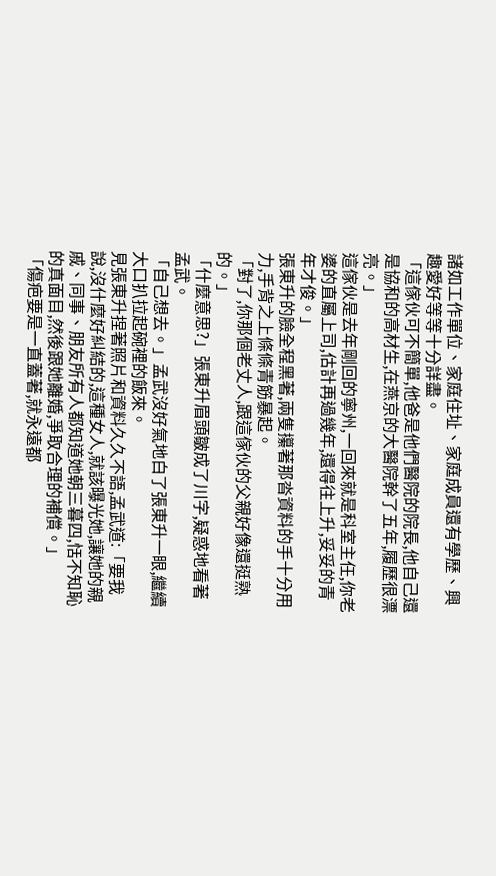諸如工作單位、家庭住址、家庭成員還有學歷、興趣愛好等等十分詳盡。
「這傢伙可不簡單,他爸是他們醫院的院長,他自己還是協和的高材生,在燕京的大醫院幹了五年,履歷很漂亮。」
這傢伙是去年剛回的寧州,一回來就是科室主任,你老婆的直屬上司,估計再過幾年,還得往上升,妥妥的青年才俊。」
張東升的臉全程黑著,兩隻攥著那沓資料的手十分用力,手背之上條條青筋暴起。
「對了,你那個老丈人,跟這傢伙的父親好像還挺熟的。」
「什麼意思?」張東升眉頭皺成了川字,疑惑地看著孟武。
「自己想去。」孟武沒好氣地白了張東升一眼,繼續大口扒拉起碗裡的飯來。
見張東升捏著照片和資料久久不語,孟武道:「要我說,沒什麼好糾結的,這種女人,就該曝光她,讓她的親戚、同事、朋友所有人都知道她朝三暮四,恬不知恥的真面目,然後跟她離婚,爭取合理的補償。」
「傷疤要是一直蓋著,就永遠都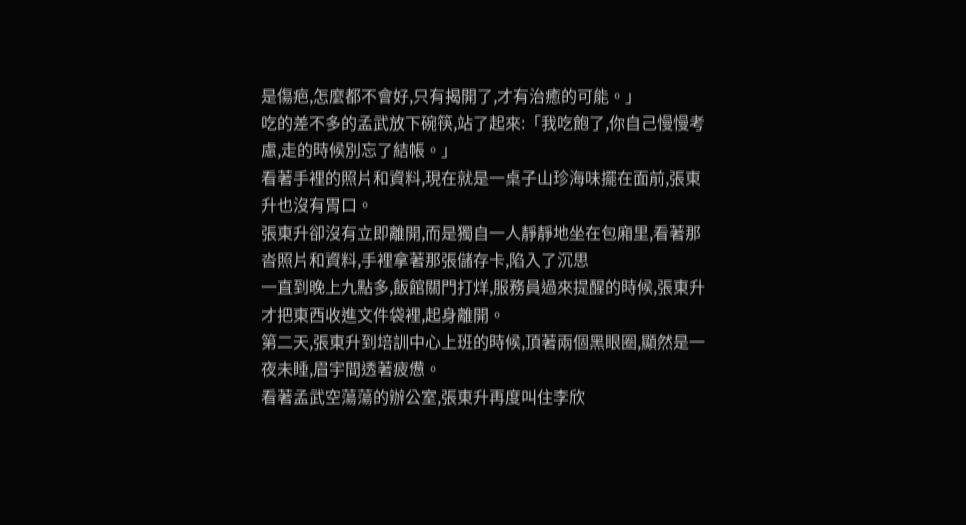是傷疤,怎麼都不會好,只有揭開了,才有治癒的可能。」
吃的差不多的孟武放下碗筷,站了起來:「我吃飽了,你自己慢慢考慮,走的時候別忘了結帳。」
看著手裡的照片和資料,現在就是一桌子山珍海味擺在面前,張東升也沒有胃口。
張東升卻沒有立即離開,而是獨自一人靜靜地坐在包廂里,看著那沓照片和資料,手裡拿著那張儲存卡,陷入了沉思
一直到晚上九點多,飯館關門打烊,服務員過來提醒的時候,張東升才把東西收進文件袋裡,起身離開。
第二天,張東升到培訓中心上班的時候,頂著兩個黑眼圈,顯然是一夜未睡,眉宇間透著疲憊。
看著孟武空蕩蕩的辦公室,張東升再度叫住李欣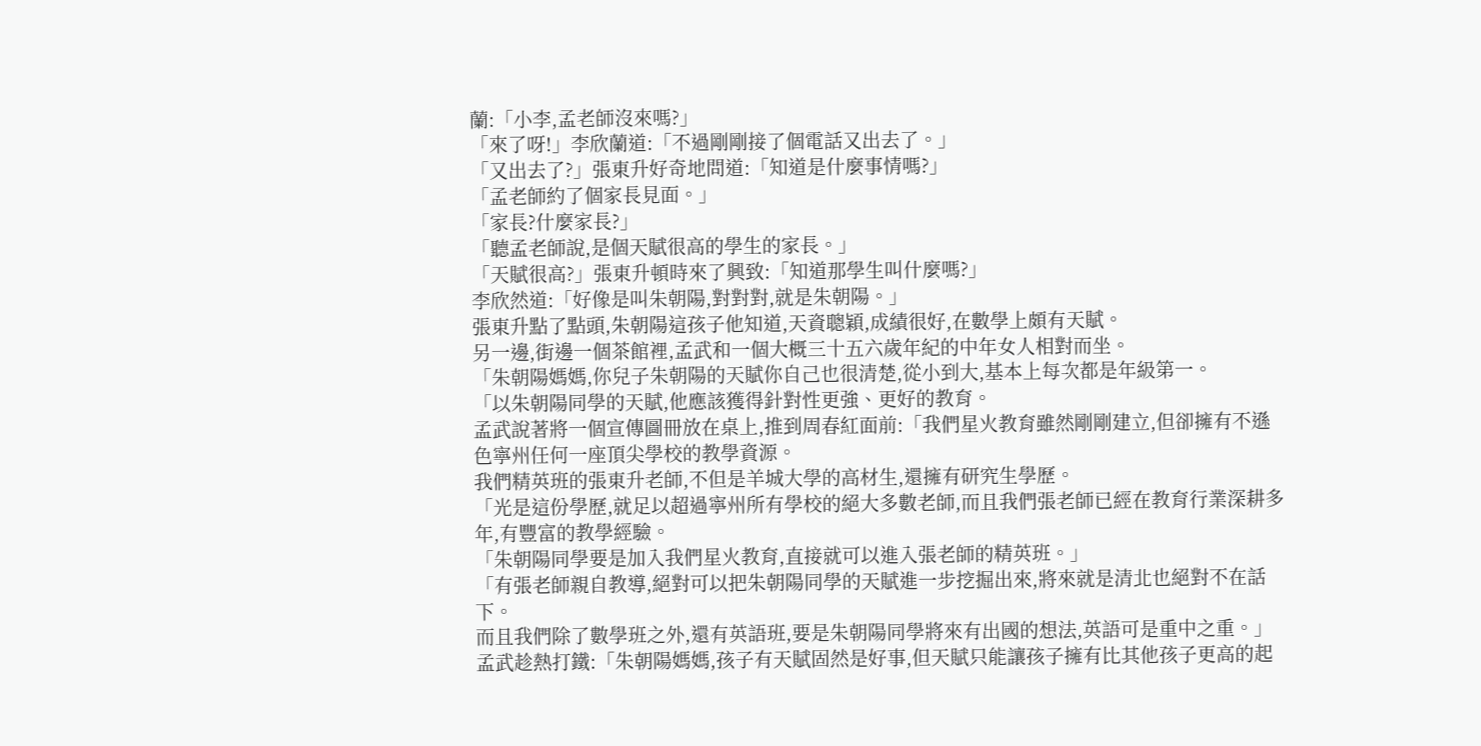蘭:「小李,孟老師沒來嗎?」
「來了呀!」李欣蘭道:「不過剛剛接了個電話又出去了。」
「又出去了?」張東升好奇地問道:「知道是什麼事情嗎?」
「孟老師約了個家長見面。」
「家長?什麼家長?」
「聽孟老師說,是個天賦很高的學生的家長。」
「天賦很高?」張東升頓時來了興致:「知道那學生叫什麼嗎?」
李欣然道:「好像是叫朱朝陽,對對對,就是朱朝陽。」
張東升點了點頭,朱朝陽這孩子他知道,天資聰穎,成績很好,在數學上頗有天賦。
另一邊,街邊一個茶館裡,孟武和一個大概三十五六歲年紀的中年女人相對而坐。
「朱朝陽媽媽,你兒子朱朝陽的天賦你自己也很清楚,從小到大,基本上每次都是年級第一。
「以朱朝陽同學的天賦,他應該獲得針對性更強、更好的教育。
孟武說著將一個宣傳圖冊放在桌上,推到周春紅面前:「我們星火教育雖然剛剛建立,但卻擁有不遜色寧州任何一座頂尖學校的教學資源。
我們精英班的張東升老師,不但是羊城大學的高材生,還擁有研究生學歷。
「光是這份學歷,就足以超過寧州所有學校的絕大多數老師,而且我們張老師已經在教育行業深耕多年,有豐富的教學經驗。
「朱朝陽同學要是加入我們星火教育,直接就可以進入張老師的精英班。」
「有張老師親自教導,絕對可以把朱朝陽同學的天賦進一步挖掘出來,將來就是清北也絕對不在話下。
而且我們除了數學班之外,還有英語班,要是朱朝陽同學將來有出國的想法,英語可是重中之重。」
孟武趁熱打鐵:「朱朝陽媽媽,孩子有天賦固然是好事,但天賦只能讓孩子擁有比其他孩子更高的起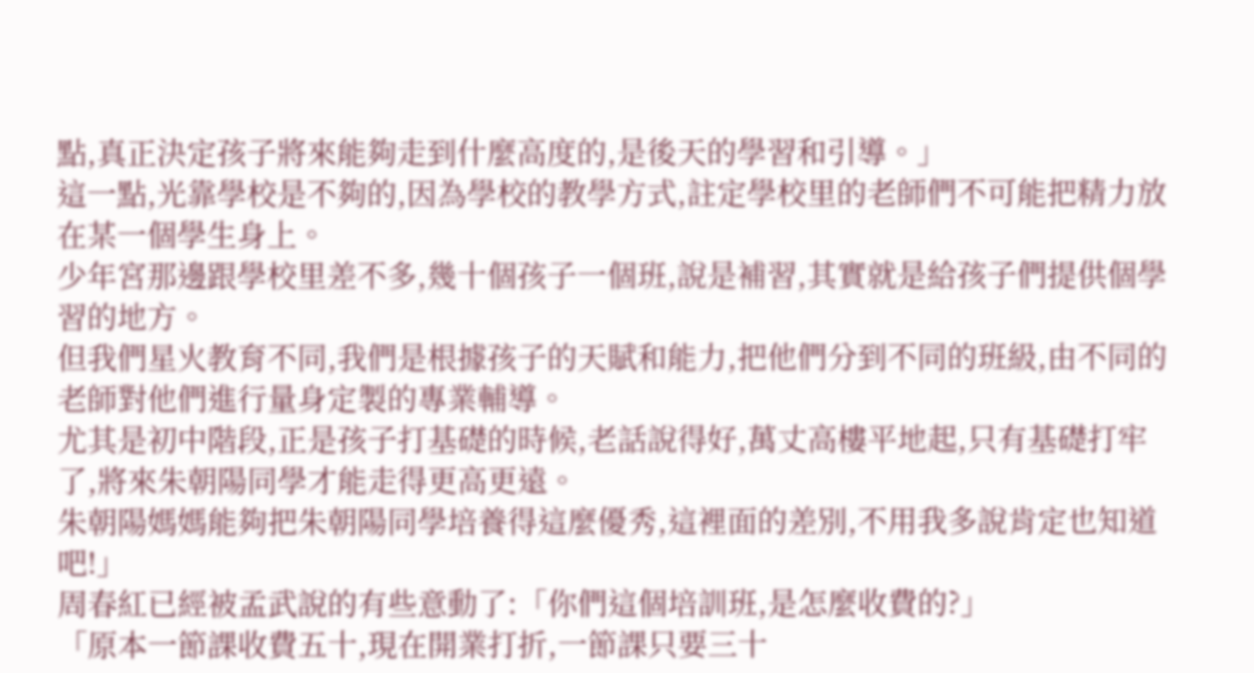點,真正決定孩子將來能夠走到什麼高度的,是後天的學習和引導。」
這一點,光靠學校是不夠的,因為學校的教學方式,註定學校里的老師們不可能把精力放在某一個學生身上。
少年宮那邊跟學校里差不多,幾十個孩子一個班,說是補習,其實就是給孩子們提供個學習的地方。
但我們星火教育不同,我們是根據孩子的天賦和能力,把他們分到不同的班級,由不同的老師對他們進行量身定製的專業輔導。
尤其是初中階段,正是孩子打基礎的時候,老話說得好,萬丈高樓平地起,只有基礎打牢了,將來朱朝陽同學才能走得更高更遠。
朱朝陽媽媽能夠把朱朝陽同學培養得這麼優秀,這裡面的差別,不用我多說肯定也知道吧!」
周春紅已經被孟武說的有些意動了:「你們這個培訓班,是怎麼收費的?」
「原本一節課收費五十,現在開業打折,一節課只要三十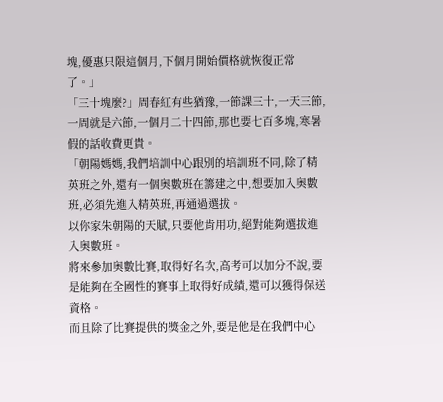塊,優惠只限這個月,下個月開始價格就恢復正常了。」
「三十塊麼?」周春紅有些猶豫,一節課三十,一天三節,一周就是六節,一個月二十四節,那也要七百多塊,寒暑假的話收費更貴。
「朝陽媽媽,我們培訓中心跟別的培訓班不同,除了精英班之外,還有一個奧數班在籌建之中,想要加入奧數班,必須先進入精英班,再通過選拔。
以你家朱朝陽的天賦,只要他肯用功,絕對能夠選拔進入奧數班。
將來參加奧數比賽,取得好名次,高考可以加分不說,要是能夠在全國性的賽事上取得好成績,還可以獲得保送資格。
而且除了比賽提供的獎金之外,要是他是在我們中心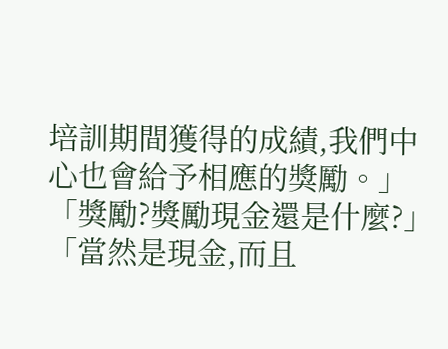培訓期間獲得的成績,我們中心也會給予相應的獎勵。」
「獎勵?獎勵現金還是什麼?」
「當然是現金,而且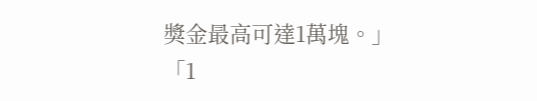獎金最高可達1萬塊。」
「1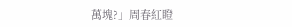萬塊?」周春紅瞪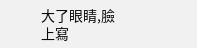大了眼睛,臉上寫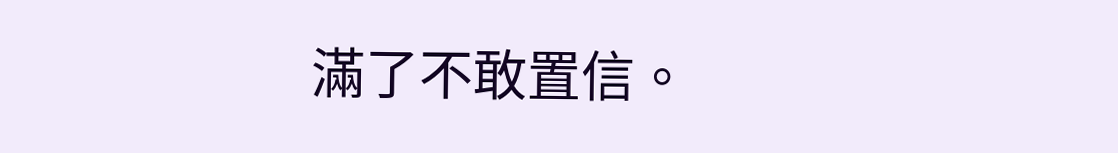滿了不敢置信。